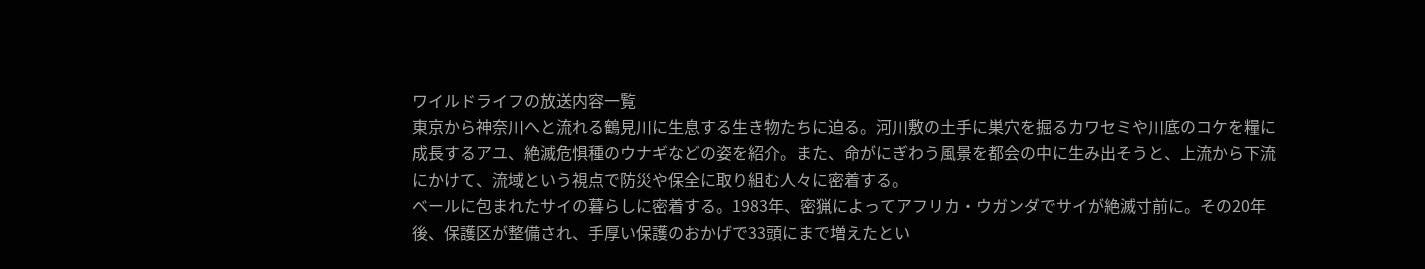ワイルドライフの放送内容一覧
東京から神奈川へと流れる鶴見川に生息する生き物たちに迫る。河川敷の土手に巣穴を掘るカワセミや川底のコケを糧に成長するアユ、絶滅危惧種のウナギなどの姿を紹介。また、命がにぎわう風景を都会の中に生み出そうと、上流から下流にかけて、流域という視点で防災や保全に取り組む人々に密着する。
ベールに包まれたサイの暮らしに密着する。1983年、密猟によってアフリカ・ウガンダでサイが絶滅寸前に。その20年後、保護区が整備され、手厚い保護のおかげで33頭にまで増えたとい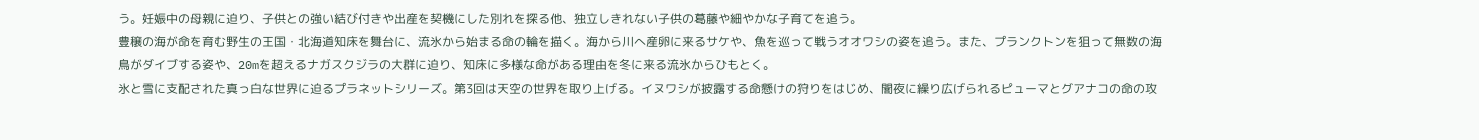う。妊娠中の母親に迫り、子供との強い結び付きや出産を契機にした別れを探る他、独立しきれない子供の葛藤や細やかな子育てを追う。
豊穣の海が命を育む野生の王国・北海道知床を舞台に、流氷から始まる命の輪を描く。海から川へ産卵に来るサケや、魚を巡って戦うオオワシの姿を追う。また、プランクトンを狙って無数の海鳥がダイブする姿や、20mを超えるナガスクジラの大群に迫り、知床に多様な命がある理由を冬に来る流氷からひもとく。
氷と雪に支配された真っ白な世界に迫るプラネットシリーズ。第3回は天空の世界を取り上げる。イヌワシが披露する命懸けの狩りをはじめ、闇夜に繰り広げられるピューマとグアナコの命の攻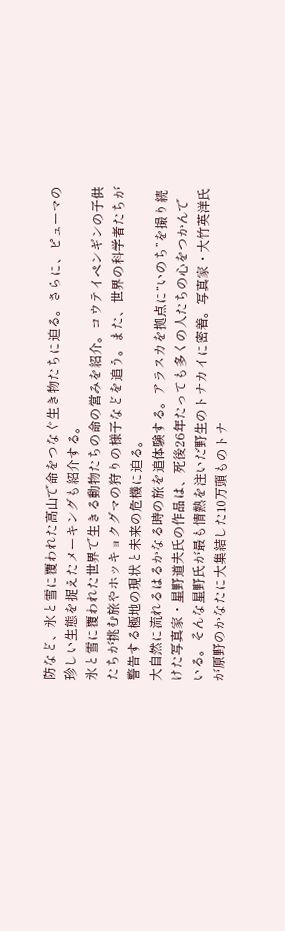防など、氷と雪に覆われた高山で命をつなぐ生き物たちに迫る。さらに、ピューマの珍しい生態を捉えたメーキングも紹介する。
氷と雪に覆われた世界で生きる動物たちの命の営みを紹介。コウテイペンギンの子供たちが挑む旅やホッキョクグマの狩りの様子などを追う。また、世界の科学者たちが警告する極地の現状と未来の危機に迫る。
大自然に流れるはるかなる時の旅を追体験する。アラスカを拠点に“いのち”を撮り続けた写真家・星野道夫氏の作品は、死後26年たっても多くの人たちの心をつかんでいる。そんな星野氏が最も情熱を注いだ野生のトナカイに密着。写真家・大竹英洋氏が原野のかなたに大集結した10万頭ものトナ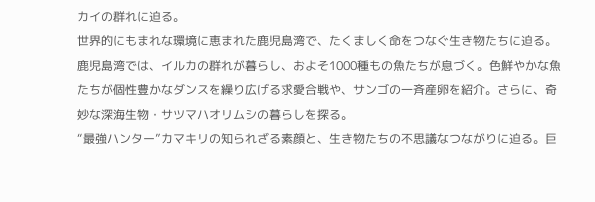カイの群れに迫る。
世界的にもまれな環境に恵まれた鹿児島湾で、たくましく命をつなぐ生き物たちに迫る。鹿児島湾では、イルカの群れが暮らし、およそ1000種もの魚たちが息づく。色鮮やかな魚たちが個性豊かなダンスを繰り広げる求愛合戦や、サンゴの一斉産卵を紹介。さらに、奇妙な深海生物・サツマハオリムシの暮らしを探る。
“最強ハンター”カマキリの知られざる素顔と、生き物たちの不思議なつながりに迫る。巨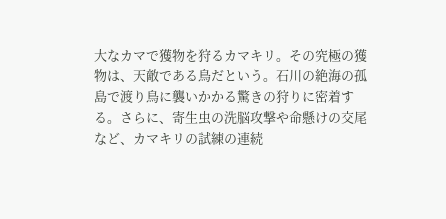大なカマで獲物を狩るカマキリ。その究極の獲物は、天敵である鳥だという。石川の絶海の孤島で渡り鳥に襲いかかる驚きの狩りに密着する。さらに、寄生虫の洗脳攻撃や命懸けの交尾など、カマキリの試練の連続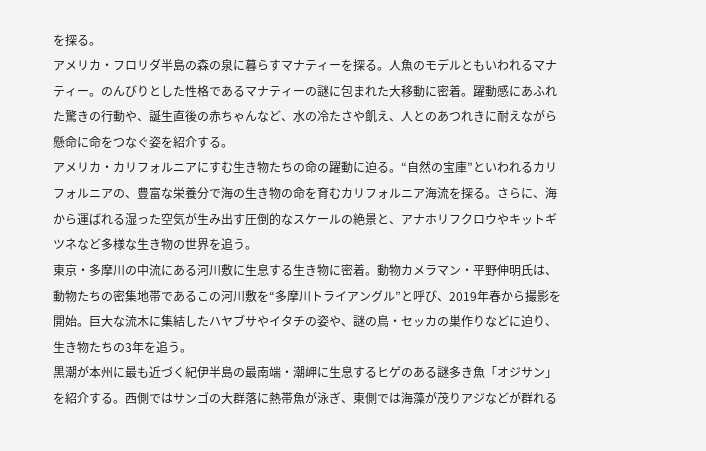を探る。
アメリカ・フロリダ半島の森の泉に暮らすマナティーを探る。人魚のモデルともいわれるマナティー。のんびりとした性格であるマナティーの謎に包まれた大移動に密着。躍動感にあふれた驚きの行動や、誕生直後の赤ちゃんなど、水の冷たさや飢え、人とのあつれきに耐えながら懸命に命をつなぐ姿を紹介する。
アメリカ・カリフォルニアにすむ生き物たちの命の躍動に迫る。“自然の宝庫”といわれるカリフォルニアの、豊富な栄養分で海の生き物の命を育むカリフォルニア海流を探る。さらに、海から運ばれる湿った空気が生み出す圧倒的なスケールの絶景と、アナホリフクロウやキットギツネなど多様な生き物の世界を追う。
東京・多摩川の中流にある河川敷に生息する生き物に密着。動物カメラマン・平野伸明氏は、動物たちの密集地帯であるこの河川敷を“多摩川トライアングル”と呼び、2019年春から撮影を開始。巨大な流木に集結したハヤブサやイタチの姿や、謎の鳥・セッカの巣作りなどに迫り、生き物たちの3年を追う。
黒潮が本州に最も近づく紀伊半島の最南端・潮岬に生息するヒゲのある謎多き魚「オジサン」を紹介する。西側ではサンゴの大群落に熱帯魚が泳ぎ、東側では海藻が茂りアジなどが群れる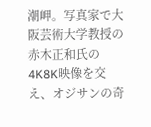潮岬。写真家で大阪芸術大学教授の赤木正和氏の4K8K映像を交え、オジサンの奇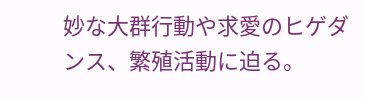妙な大群行動や求愛のヒゲダンス、繁殖活動に迫る。